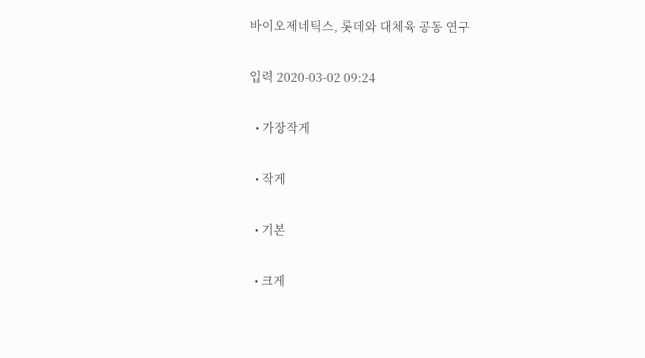바이오제네틱스, 롯데와 대체육 공동 연구

입력 2020-03-02 09:24

  • 가장작게

  • 작게

  • 기본

  • 크게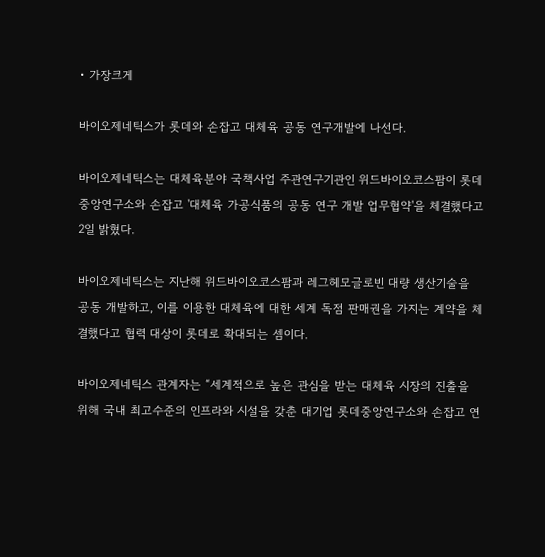• 가장크게

바이오제네틱스가 롯데와 손잡고 대체육 공동 연구개발에 나선다.

바이오제네틱스는 대체육분야 국책사업 주관연구기관인 위드바이오코스팜이 롯데중앙연구소와 손잡고 '대체육 가공식품의 공동 연구 개발 업무협약'을 체결했다고 2일 밝혔다.

바이오제네틱스는 지난해 위드바이오코스팜과 레그헤모글로빈 대량 생산기술을 공동 개발하고, 이를 이용한 대체육에 대한 세계 독점 판매권을 가지는 계약을 체결했다고 협력 대상이 롯데로 확대되는 셈이다.

바이오제네틱스 관계자는 “세계적으로 높은 관심을 받는 대체육 시장의 진출을 위해 국내 최고수준의 인프라와 시설을 갖춘 대기업 롯데중앙연구소와 손잡고 연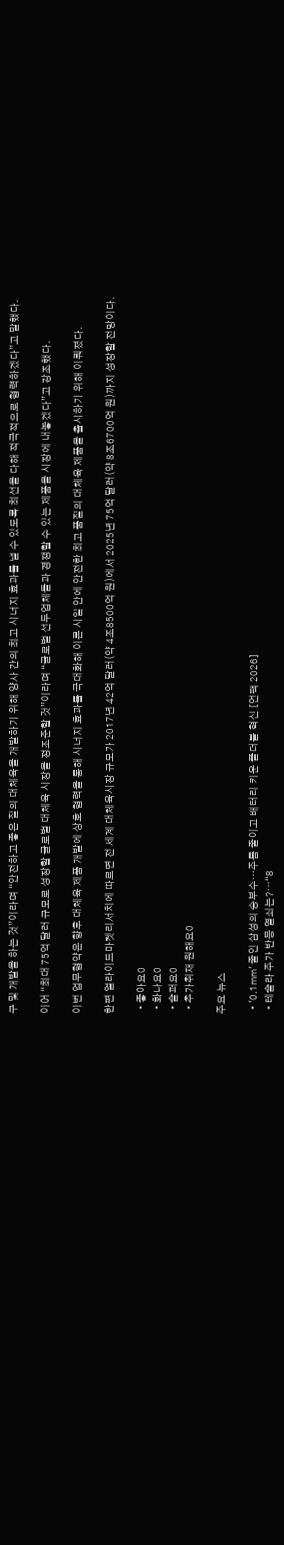구 및 개발을 하는 것”이라며 “안전하고 좋은 질의 대체육을 개발하기 위해 양사 간의 최고 시너지 효과를 낼 수 있도록 최선을 다해 적극적으로 협력하겠다”고 말했다.

이어 “최대 75억 달러 규모로 성장할 글로벌 대체육 시장을 정조준할 것”이라며 “글로벌 선두업체들과 경쟁할 수 있는 제품을 시장에 내놓겠다”고 강조했다.

이번 업무협약은 향후 대체육 제품 개발에 상호 협력을 통해 시너지 효과를 극대화해 이른 시일 안에 안전한 최고 품질의 대체육 제품을 출시하기 위해 이뤄졌다.

한편 얼라이드마켓리서치에 따르면 전 세계 대체육시장 규모가 2017년 42억 달러(약 4조8500억 원)에서 2025년 75억 달러(약 8조6700억 원)까지 성장할 전망이다.

  • 좋아요0
  • 화나요0
  • 슬퍼요0
  • 추가취재 원해요0

주요 뉴스

  • '0.1㎜' 줄인 삼성의 승부수…주름 줄이고 배터리 키운 폴더블 혁신 [언팩 2026]
  • 테슬라 주가 반등 열쇠는?⋯“8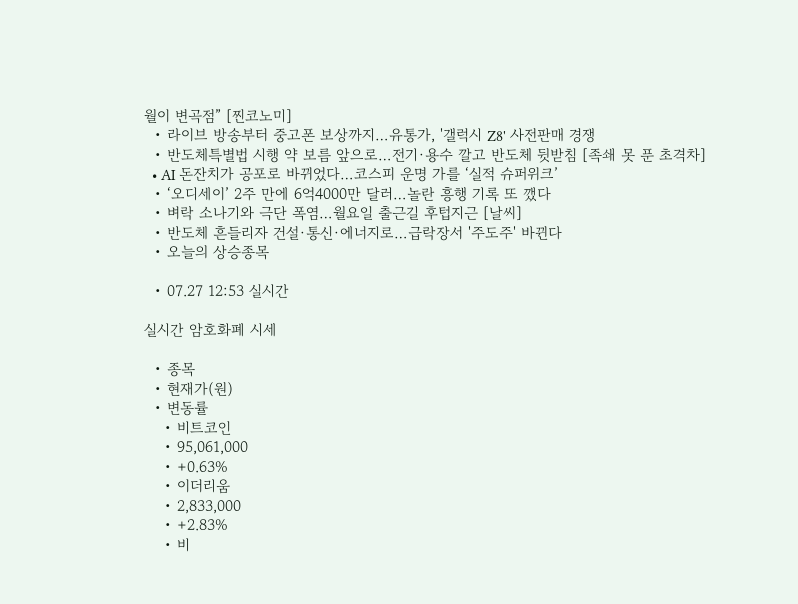월이 변곡점” [찐코노미]
  • 라이브 방송부터 중고폰 보상까지…유통가, '갤럭시 Z8' 사전판매 경쟁
  • 반도체특별법 시행 약 보름 앞으로…전기·용수 깔고 반도체 뒷받침 [족쇄 못 푼 초격차]
  • AI 돈잔치가 공포로 바뀌었다…코스피 운명 가를 ‘실적 슈퍼위크’
  • ‘오디세이’ 2주 만에 6억4000만 달러…놀란 흥행 기록 또 깼다
  • 벼락 소나기와 극단 폭염…월요일 출근길 후텁지근 [날씨]
  • 반도체 흔들리자 건설·통신·에너지로…급락장서 '주도주' 바뀐다
  • 오늘의 상승종목

  • 07.27 12:53 실시간

실시간 암호화폐 시세

  • 종목
  • 현재가(원)
  • 변동률
    • 비트코인
    • 95,061,000
    • +0.63%
    • 이더리움
    • 2,833,000
    • +2.83%
    • 비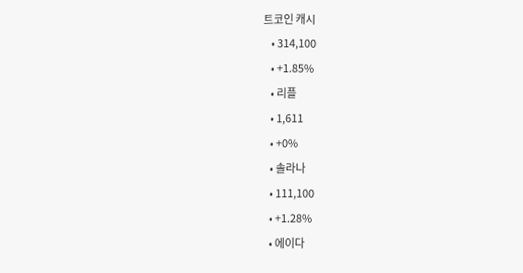트코인 캐시
    • 314,100
    • +1.85%
    • 리플
    • 1,611
    • +0%
    • 솔라나
    • 111,100
    • +1.28%
    • 에이다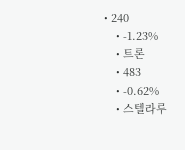• 240
    • -1.23%
    • 트론
    • 483
    • -0.62%
    • 스텔라루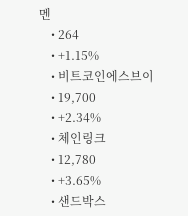멘
    • 264
    • +1.15%
    • 비트코인에스브이
    • 19,700
    • +2.34%
    • 체인링크
    • 12,780
    • +3.65%
    • 샌드박스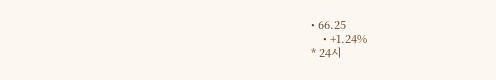• 66.25
    • +1.24%
* 24시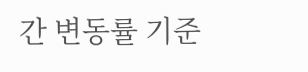간 변동률 기준